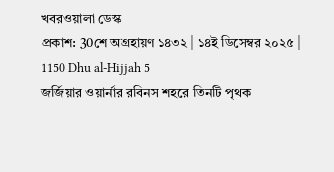খবরওয়ালা ডেস্ক
প্রকাশ: 30শে অগ্রহায়ণ ১৪৩২ | ১৪ই ডিসেম্বর ২০২৫ | 1150 Dhu al-Hijjah 5
জর্জিয়ার ওয়ার্নার রবিনস শহরে তিনটি পৃথক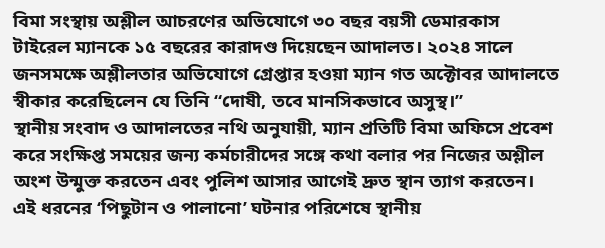বিমা সংস্থায় অশ্লীল আচরণের অভিযোগে ৩০ বছর বয়সী ডেমারকাস টাইরেল ম্যানকে ১৫ বছরের কারাদণ্ড দিয়েছেন আদালত। ২০২৪ সালে জনসমক্ষে অশ্লীলতার অভিযোগে গ্রেপ্তার হওয়া ম্যান গত অক্টোবর আদালতে স্বীকার করেছিলেন যে তিনি “দোষী, তবে মানসিকভাবে অসুস্থ।”
স্থানীয় সংবাদ ও আদালতের নথি অনুযায়ী, ম্যান প্রতিটি বিমা অফিসে প্রবেশ করে সংক্ষিপ্ত সময়ের জন্য কর্মচারীদের সঙ্গে কথা বলার পর নিজের অশ্লীল অংশ উন্মুক্ত করতেন এবং পুলিশ আসার আগেই দ্রুত স্থান ত্যাগ করতেন। এই ধরনের ‘পিছুটান ও পালানো’ ঘটনার পরিশেষে স্থানীয়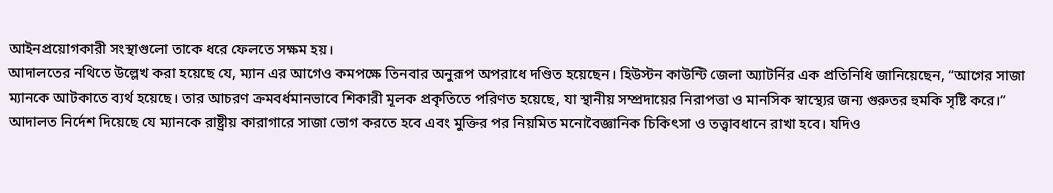আইনপ্রয়োগকারী সংস্থাগুলো তাকে ধরে ফেলতে সক্ষম হয়।
আদালতের নথিতে উল্লেখ করা হয়েছে যে, ম্যান এর আগেও কমপক্ষে তিনবার অনুরূপ অপরাধে দণ্ডিত হয়েছেন। হিউস্টন কাউন্টি জেলা অ্যাটর্নির এক প্রতিনিধি জানিয়েছেন, “আগের সাজা ম্যানকে আটকাতে ব্যর্থ হয়েছে। তার আচরণ ক্রমবর্ধমানভাবে শিকারী মূলক প্রকৃতিতে পরিণত হয়েছে, যা স্থানীয় সম্প্রদায়ের নিরাপত্তা ও মানসিক স্বাস্থ্যের জন্য গুরুতর হুমকি সৃষ্টি করে।”
আদালত নির্দেশ দিয়েছে যে ম্যানকে রাষ্ট্রীয় কারাগারে সাজা ভোগ করতে হবে এবং মুক্তির পর নিয়মিত মনোবৈজ্ঞানিক চিকিৎসা ও তত্ত্বাবধানে রাখা হবে। যদিও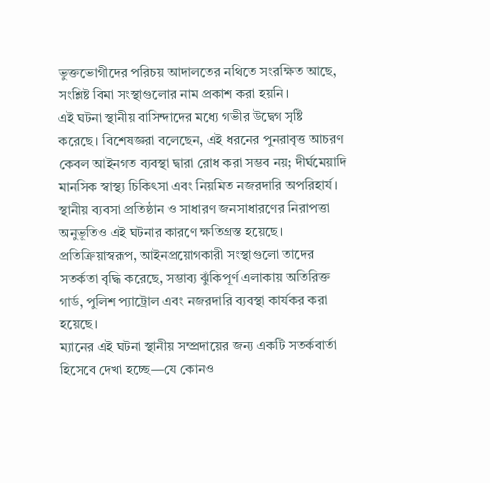ভুক্তভোগীদের পরিচয় আদালতের নথিতে সংরক্ষিত আছে, সংশ্লিষ্ট বিমা সংস্থাগুলোর নাম প্রকাশ করা হয়নি।
এই ঘটনা স্থানীয় বাসিন্দাদের মধ্যে গভীর উদ্বেগ সৃষ্টি করেছে। বিশেষজ্ঞরা বলেছেন, এই ধরনের পুনরাবৃত্ত আচরণ কেবল আইনগত ব্যবস্থা দ্বারা রোধ করা সম্ভব নয়; দীর্ঘমেয়াদি মানসিক স্বাস্থ্য চিকিৎসা এবং নিয়মিত নজরদারি অপরিহার্য।
স্থানীয় ব্যবসা প্রতিষ্ঠান ও সাধারণ জনসাধারণের নিরাপত্তা অনুভূতিও এই ঘটনার কারণে ক্ষতিগ্রস্ত হয়েছে। প্রতিক্রিয়াস্বরূপ, আইনপ্রয়োগকারী সংস্থাগুলো তাদের সতর্কতা বৃদ্ধি করেছে, সম্ভাব্য ঝুঁকিপূর্ণ এলাকায় অতিরিক্ত গার্ড, পুলিশ প্যাট্রোল এবং নজরদারি ব্যবস্থা কার্যকর করা হয়েছে।
ম্যানের এই ঘটনা স্থানীয় সম্প্রদায়ের জন্য একটি সতর্কবার্তা হিসেবে দেখা হচ্ছে—যে কোনও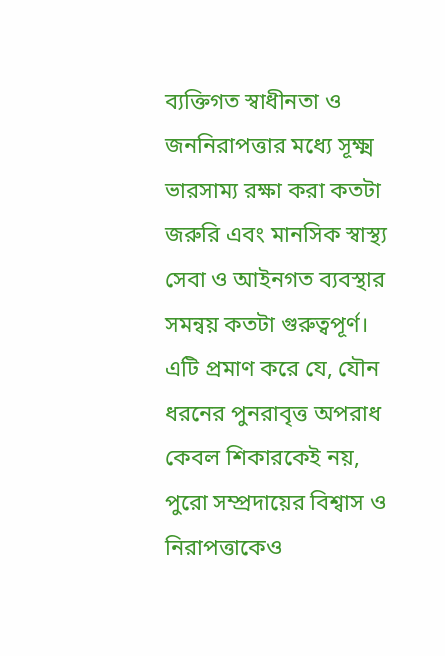ব্যক্তিগত স্বাধীনতা ও জননিরাপত্তার মধ্যে সূক্ষ্ম ভারসাম্য রক্ষা করা কতটা জরুরি এবং মানসিক স্বাস্থ্য সেবা ও আইনগত ব্যবস্থার সমন্বয় কতটা গুরুত্বপূর্ণ। এটি প্রমাণ করে যে, যৌন ধরনের পুনরাবৃত্ত অপরাধ কেবল শিকারকেই নয়, পুরো সম্প্রদায়ের বিশ্বাস ও নিরাপত্তাকেও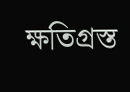ক্ষতিগ্রস্ত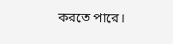করতে পারে।